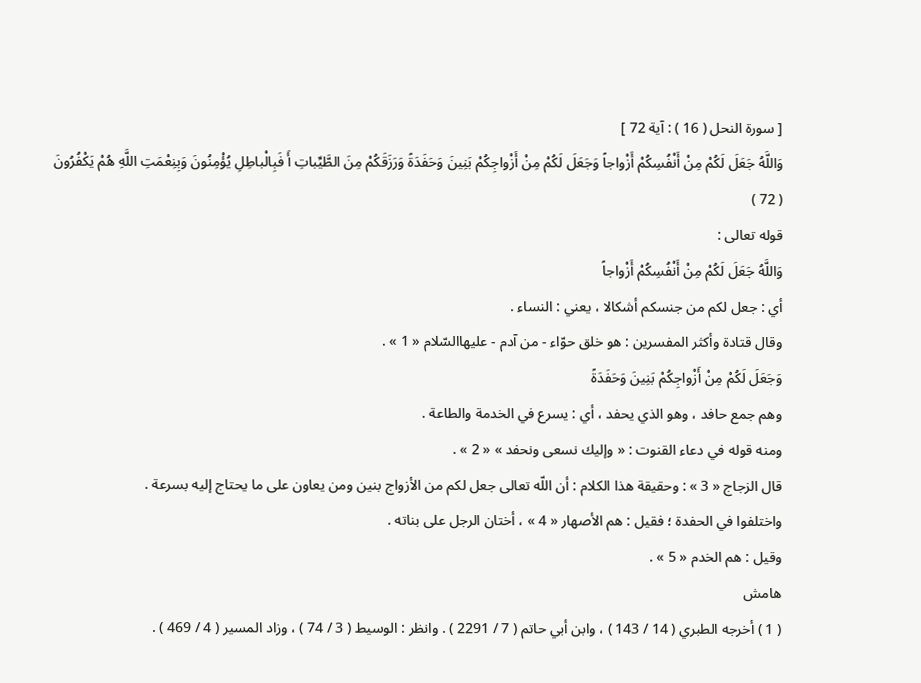[ سورة النحل ( 16 ) : آية 72 ]
وَاللَّهُ جَعَلَ لَكُمْ مِنْ أَنْفُسِكُمْ أَزْواجاً وَجَعَلَ لَكُمْ مِنْ أَزْواجِكُمْ بَنِينَ وَحَفَدَةً وَرَزَقَكُمْ مِنَ الطَّيِّباتِ أَ فَبِالْباطِلِ يُؤْمِنُونَ وَبِنِعْمَتِ اللَّهِ هُمْ يَكْفُرُونَ ( 72 )
قوله تعالى :
وَاللَّهُ جَعَلَ لَكُمْ مِنْ أَنْفُسِكُمْ أَزْواجاً
أي : جعل لكم من جنسكم أشكالا ، يعني : النساء .
وقال قتادة وأكثر المفسرين : هو خلق حوّاء - من آدم - عليهاالسّلام « 1 » .
وَجَعَلَ لَكُمْ مِنْ أَزْواجِكُمْ بَنِينَ وَحَفَدَةً
وهم جمع حافد ، وهو الذي يحفد ، أي : يسرع في الخدمة والطاعة .
ومنه قوله في دعاء القنوت : « وإليك نسعى ونحفد » « 2 » .
قال الزجاج « 3 » : وحقيقة هذا الكلام : أن اللّه تعالى جعل لكم من الأزواج بنين ومن يعاون على ما يحتاج إليه بسرعة .
واختلفوا في الحفدة ؛ فقيل : هم الأصهار « 4 » ، أختان الرجل على بناته .
وقيل : هم الخدم « 5 » .
هامش
( 1 ) أخرجه الطبري ( 14 / 143 ) ، وابن أبي حاتم ( 7 / 2291 ) . وانظر : الوسيط ( 3 / 74 ) ، وزاد المسير ( 4 / 469 ) .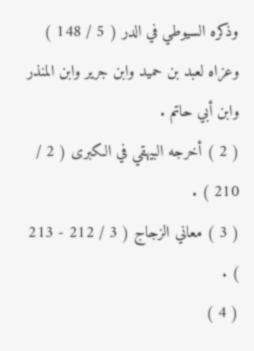وذكره السيوطي في الدر ( 5 / 148 ) وعزاه لعبد بن حميد وابن جرير وابن المنذر وابن أبي حاتم .
( 2 ) أخرجه البيهقي في الكبرى ( 2 / 210 ) .
( 3 ) معاني الزجاج ( 3 / 212 - 213 ) .
( 4 )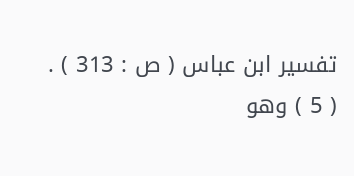تفسير ابن عباس ( ص : 313 ) .
( 5 ) وهو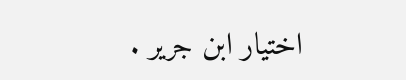اختيار ابن جرير .